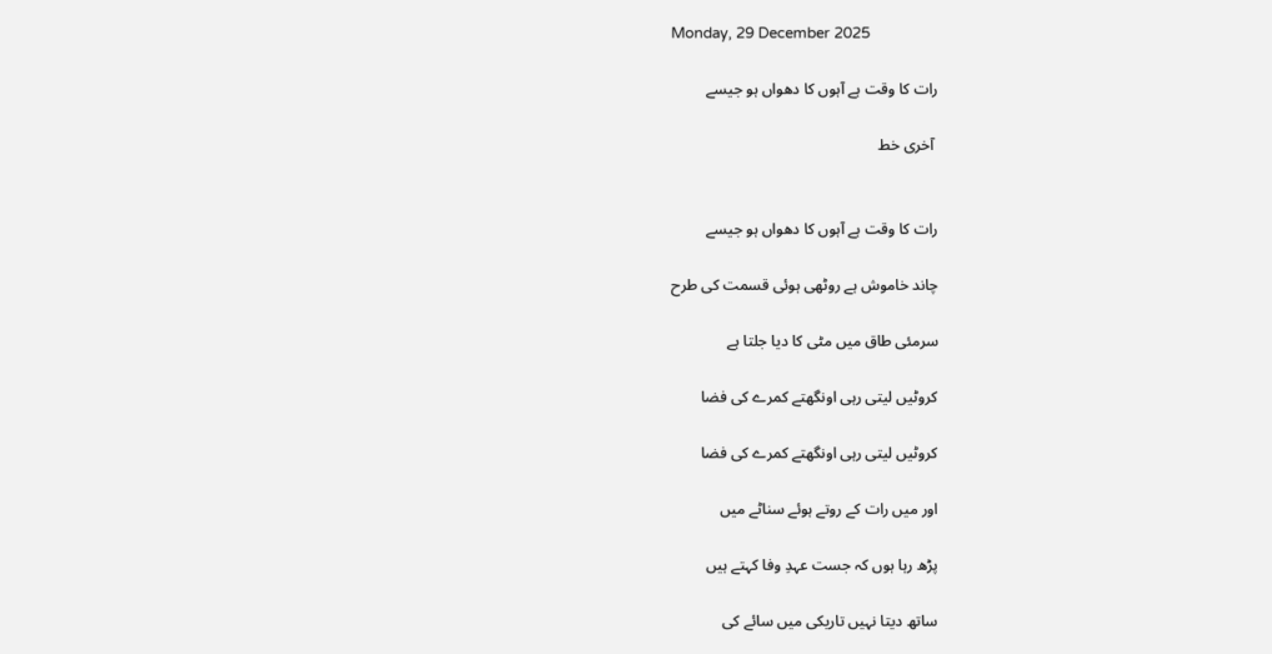Monday, 29 December 2025

رات کا وقت ہے آہوں کا دھواں ہو جیسے

 آخری خط


رات کا وقت ہے آہوں کا دھواں ہو جیسے

چاند خاموش ہے روٹھی ہوئی قسمت کی طرح

سرمئی طاق میں مٹی کا دیا جلتا ہے

کروٹیں لیتی رہی اونگھتے کمرے کی فضا

کروٹیں لیتی رہی اونگھتے کمرے کی فضا

اور میں رات کے روتے ہوئے سناٹے میں

پڑھ رہا ہوں کہ جست عہدِ وفا کہتے ہیں

ساتھ دیتا نہیں تاریکی میں سائے کی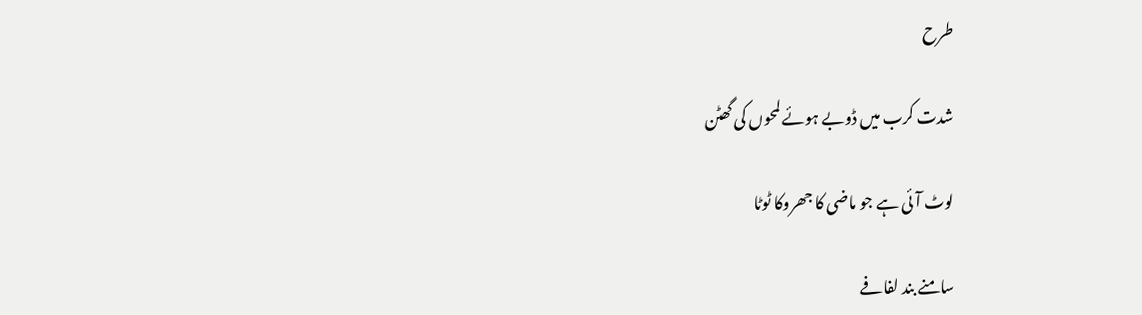طرح

شدت کرب میں ڈوبے ہوئے لمحوں کی گھٹن

لوٹ آئی ہے جو ماضی کا جھروکا ٹوٹا

سامنے بند لفافے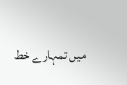میں تمہارے خط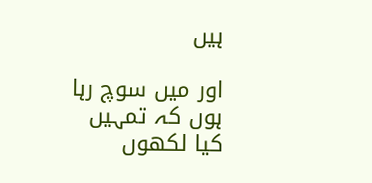ہیں

اور میں سوچ رہا ہوں کہ تمہیں کیا لکھوں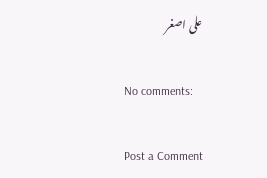علی اصغر

No comments:

Post a Comment